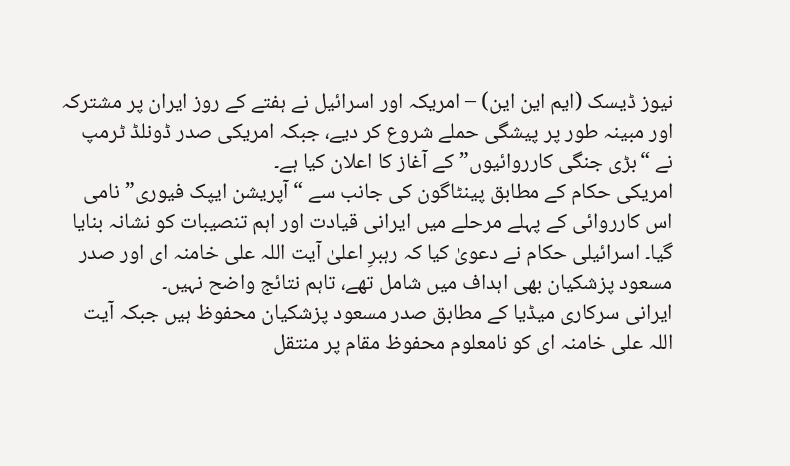نیوز ڈیسک (ایم این این) – امریکہ اور اسرائیل نے ہفتے کے روز ایران پر مشترکہ اور مبینہ طور پر پیشگی حملے شروع کر دیے، جبکہ امریکی صدر ڈونلڈ ٹرمپ نے “بڑی جنگی کارروائیوں” کے آغاز کا اعلان کیا ہے۔
امریکی حکام کے مطابق پینٹاگون کی جانب سے “آپریشن ایپک فیوری” نامی اس کارروائی کے پہلے مرحلے میں ایرانی قیادت اور اہم تنصیبات کو نشانہ بنایا گیا۔ اسرائیلی حکام نے دعویٰ کیا کہ رہبرِ اعلیٰ آیت اللہ علی خامنہ ای اور صدر مسعود پزشکیان بھی اہداف میں شامل تھے، تاہم نتائج واضح نہیں۔
ایرانی سرکاری میڈیا کے مطابق صدر مسعود پزشکیان محفوظ ہیں جبکہ آیت اللہ علی خامنہ ای کو نامعلوم محفوظ مقام پر منتقل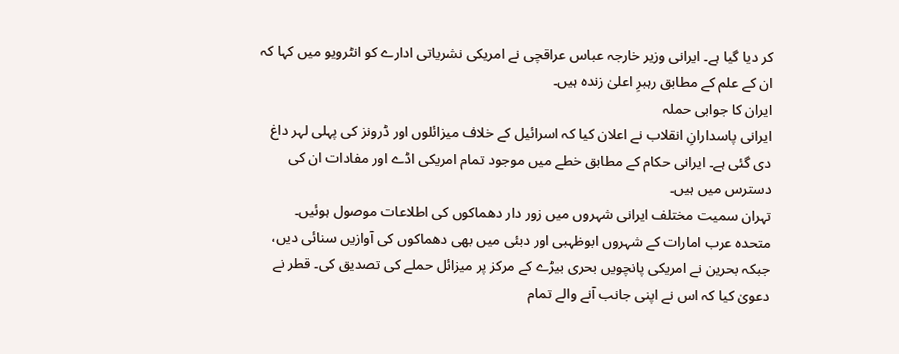کر دیا گیا ہے۔ ایرانی وزیر خارجہ عباس عراقچی نے امریکی نشریاتی ادارے کو انٹرویو میں کہا کہ ان کے علم کے مطابق رہبرِ اعلیٰ زندہ ہیں۔
ایران کا جوابی حملہ
ایرانی پاسدارانِ انقلاب نے اعلان کیا کہ اسرائیل کے خلاف میزائلوں اور ڈرونز کی پہلی لہر داغ دی گئی ہے۔ ایرانی حکام کے مطابق خطے میں موجود تمام امریکی اڈے اور مفادات ان کی دسترس میں ہیں۔
تہران سمیت مختلف ایرانی شہروں میں زور دار دھماکوں کی اطلاعات موصول ہوئیں۔ متحدہ عرب امارات کے شہروں ابوظہبی اور دبئی میں بھی دھماکوں کی آوازیں سنائی دیں، جبکہ بحرین نے امریکی پانچویں بحری بیڑے کے مرکز پر میزائل حملے کی تصدیق کی۔ قطر نے دعویٰ کیا کہ اس نے اپنی جانب آنے والے تمام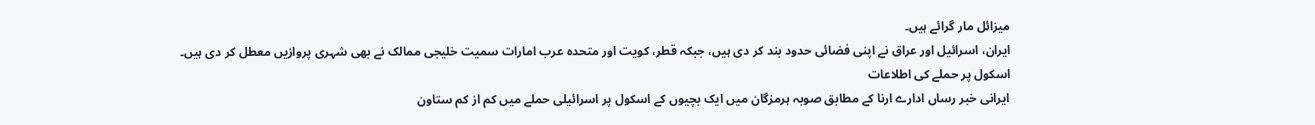میزائل مار گرائے ہیں۔
ایران، اسرائیل اور عراق نے اپنی فضائی حدود بند کر دی ہیں، جبکہ قطر، کویت اور متحدہ عرب امارات سمیت خلیجی ممالک نے بھی شہری پروازیں معطل کر دی ہیں۔
اسکول پر حملے کی اطلاعات
ایرانی خبر رساں ادارے ارنا کے مطابق صوبہ ہرمزگان میں ایک بچیوں کے اسکول پر اسرائیلی حملے میں کم از کم ستاون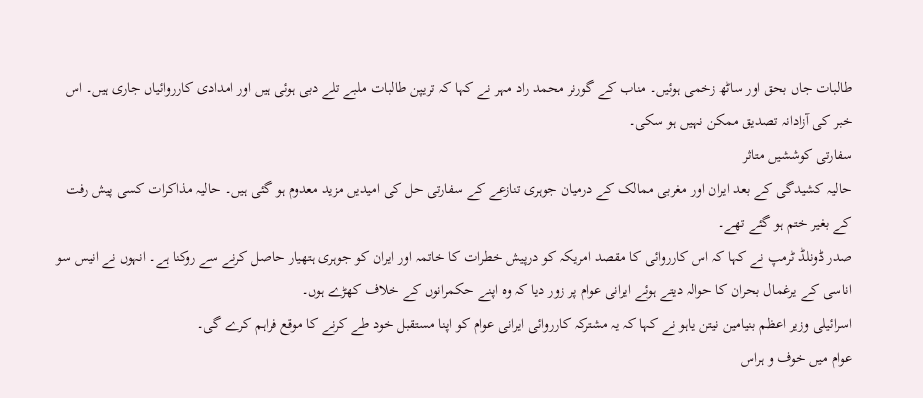طالبات جاں بحق اور ساٹھ زخمی ہوئیں۔ مناب کے گورنر محمد راد مہر نے کہا کہ تریپن طالبات ملبے تلے دبی ہوئی ہیں اور امدادی کارروائیاں جاری ہیں۔ اس خبر کی آزادانہ تصدیق ممکن نہیں ہو سکی۔
سفارتی کوششیں متاثر
حالیہ کشیدگی کے بعد ایران اور مغربی ممالک کے درمیان جوہری تنازعے کے سفارتی حل کی امیدیں مزید معدوم ہو گئی ہیں۔ حالیہ مذاکرات کسی پیش رفت کے بغیر ختم ہو گئے تھے۔
صدر ڈونلڈ ٹرمپ نے کہا کہ اس کارروائی کا مقصد امریکہ کو درپیش خطرات کا خاتمہ اور ایران کو جوہری ہتھیار حاصل کرنے سے روکنا ہے۔ انہوں نے انیس سو اناسی کے یرغمال بحران کا حوالہ دیتے ہوئے ایرانی عوام پر زور دیا کہ وہ اپنے حکمرانوں کے خلاف کھڑے ہوں۔
اسرائیلی وزیر اعظم بنیامین نیتن یاہو نے کہا کہ یہ مشترکہ کارروائی ایرانی عوام کو اپنا مستقبل خود طے کرنے کا موقع فراہم کرے گی۔
عوام میں خوف و ہراس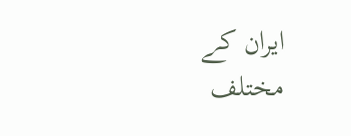ایران کے مختلف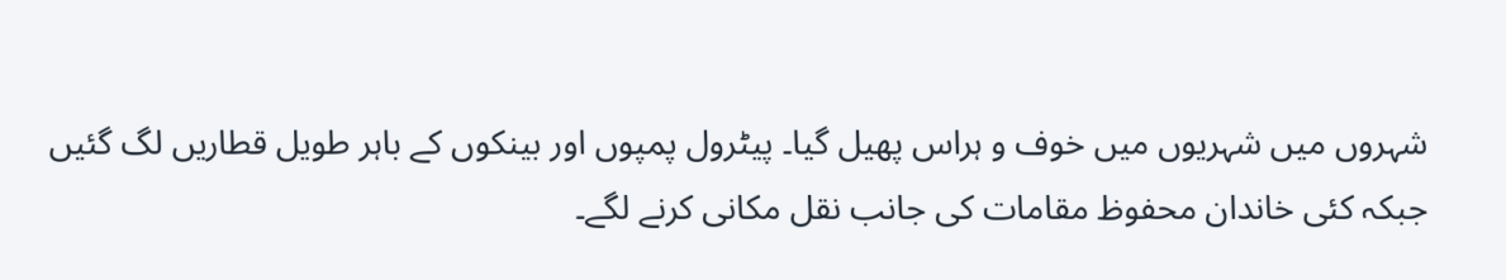شہروں میں شہریوں میں خوف و ہراس پھیل گیا۔ پیٹرول پمپوں اور بینکوں کے باہر طویل قطاریں لگ گئیں جبکہ کئی خاندان محفوظ مقامات کی جانب نقل مکانی کرنے لگے۔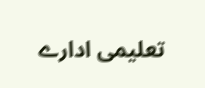تعلیمی ادارے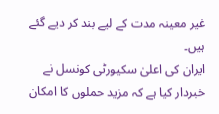غیر معینہ مدت کے لیے بند کر دیے گئے ہیں۔
ایران کی اعلیٰ سکیورٹی کونسل نے خبردار کیا ہے کہ مزید حملوں کا امکان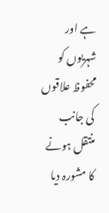ہے اور شہریوں کو محفوظ علاقوں کی جانب منتقل ہونے کا مشورہ دیا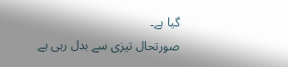گیا ہے۔
صورتحال تیزی سے بدل رہی ہے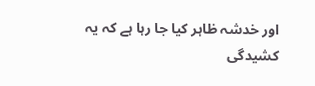اور خدشہ ظاہر کیا جا رہا ہے کہ یہ کشیدگی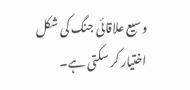وسیع علاقائی جنگ کی شکل اختیار کر سکتی ہے۔